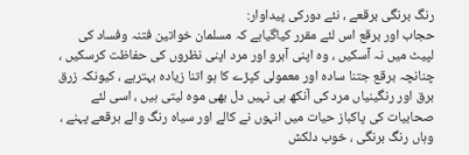رنگ برنگی برقعے ، نئے دورکی پیداوار:
حجاب اور برقع اس لئے مقرر کیاگیاہے کہ مسلمان خواتین فتنہ وفساد کی لپیٹ میں نہ آسکیں ، وہ اپنی آبرو اور مرد اپنی نظروں کی حفاظت کرسکیں ، چنانچہ برقع جتنا سادہ اور معمولی کپڑے کا ہو اتنا زیادہ بہترہے ، کیونکہ زرق برق اور رنگینیاں مرد کی آنکھ ہی نہیں دل بھی موہ لیتی ہیں ، اسی لئے صحابیات کی پاکباز حیات میں انہوں نے کالے اور سیاہ رنگ والے برقعے پہنے ، وہاں رنگ برنگی ، خوب دلکش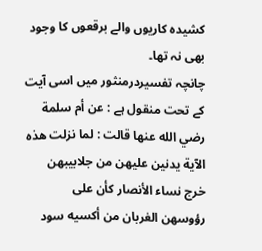کشیدہ کاریوں والے برقعوں کا وجود بھی نہ تھا۔
چانچہ تفسیردرمنثور میں اسی آیت کے تحت منقول ہے : عن أم سلمة رضي الله عنها قالت : لما نزلت هذه الآية يدنين عليهن من جلابيبهن خرج نساء الأنصار كأن على رؤوسهن الغربان من أكسيه سود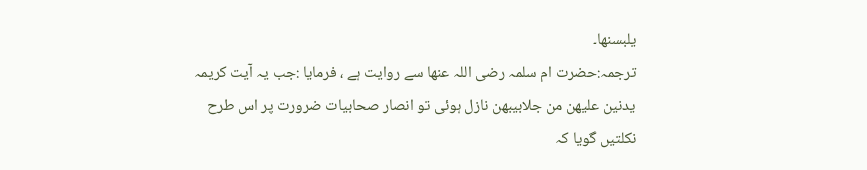يلبسنها۔
ترجمہ:حضرت ام سلمہ رضی اللہ عنھا سے روایت ہے ، فرمایا :جب یہ آیت کریمہ یدنین علیھن من جلابیبھن نازل ہوئی تو انصار صحابیات ضرورت پر اس طرح نکلتیں گویا کہ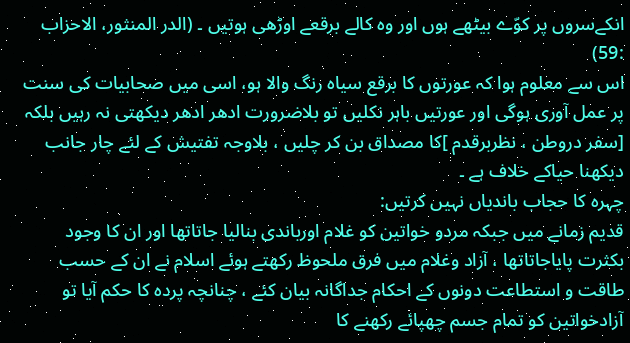انکےسروں پر کوّے بیٹھے ہوں اور وہ کالے برقعے اوڑھی ہوتیں ۔ (الدر المنثور، الاحزاب :59)
اس سے معلوم ہوا کہ عورتوں کا برقع سیاہ رنگ والا ہو، اسی میں صحابیات کی سنت پر عمل آوری ہوگی اور عورتیں باہر نکلیں تو بلاضرورت ادھر ادھر دیکھتی نہ رہیں بلکہ [سفر دروطن ، نظربرقدم ]کا مصداق بن کر چلیں ، بلاوجہ تفتیش کے لئے چار جانب دیکھنا حیاکے خلاف ہے ۔
چہرہ کا حجاب باندیاں نہیں کرتیں:
قدیم زمانے میں جبکہ مردو خواتین کو غلام اورباندی بنالیا جاتاتھا اور ان کا وجود بکثرت پایاجاتاتھا ، آزاد وغلام میں فرق ملحوظ رکھتے ہوئے اسلام نے ان کے حسب طاقت و استطاعت دونوں کے احکام جداگانہ بیان کئے ، چنانچہ پردہ کا حکم آیا تو آزادخواتین کو تمام جسم چھپائے رکھنے کا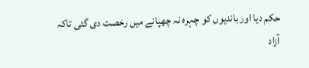حکم دیا اور باندیوں کو چہرہ نہ چھپانے میں رخصت دی گئی تاکہ آزاد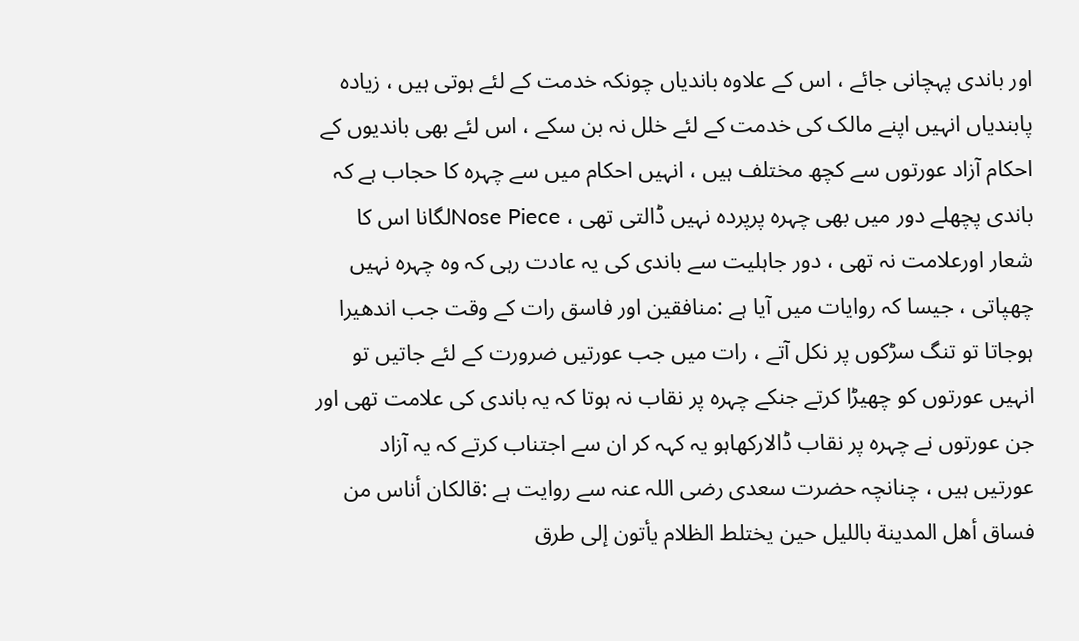اور باندی پہچانی جائے ، اس کے علاوہ باندیاں چونکہ خدمت کے لئے ہوتی ہیں ، زیادہ پابندیاں انہیں اپنے مالک کی خدمت کے لئے خلل نہ بن سکے ، اس لئے بھی باندیوں کے احکام آزاد عورتوں سے کچھ مختلف ہیں ، انہیں احکام میں سے چہرہ کا حجاب ہے کہ باندی پچھلے دور میں بھی چہرہ پرپردہ نہیں ڈالتی تھی ، Nose Pieceلگانا اس کا شعار اورعلامت نہ تھی ، دور جاہلیت سے باندی کی یہ عادت رہی کہ وہ چہرہ نہیں چھپاتی ، جیسا کہ روایات میں آیا ہے :منافقین اور فاسق رات کے وقت جب اندھیرا ہوجاتا تو تنگ سڑکوں پر نکل آتے ، رات میں جب عورتیں ضرورت کے لئے جاتیں تو انہیں عورتوں کو چھیڑا کرتے جنکے چہرہ پر نقاب نہ ہوتا کہ یہ باندی کی علامت تھی اور جن عورتوں نے چہرہ پر نقاب ڈالارکھاہو یہ کہہ کر ان سے اجتناب کرتے کہ یہ آزاد عورتیں ہیں ، چنانچہ حضرت سعدی رضی اللہ عنہ سے روایت ہے :قالكان أناس من فساق أهل المدينة بالليل حين يختلط الظلام يأتون إلى طرق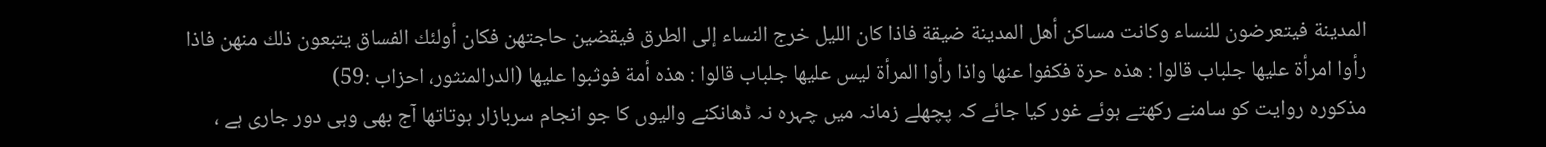المدينة فيتعرضون للنساء وكانت مساكن أهل المدينة ضيقة فاذا كان الليل خرج النساء إلى الطرق فيقضين حاجتهن فكان أولئك الفساق يتبعون ذلك منهن فاذا رأوا امرأة عليها جلباب قالوا : هذه حرة فكفوا عنها واذا رأوا المرأة ليس عليها جلباب قالوا : هذه أمة فوثبوا عليها (الدرالمنثور، احزاب :59)
مذکورہ روایت کو سامنے رکھتے ہوئے غور کیا جائے کہ پچھلے زمانہ میں چہرہ نہ ڈھانکنے والیوں کا جو انجام سربازار ہوتاتھا آج بھی وہی دور جاری ہے ،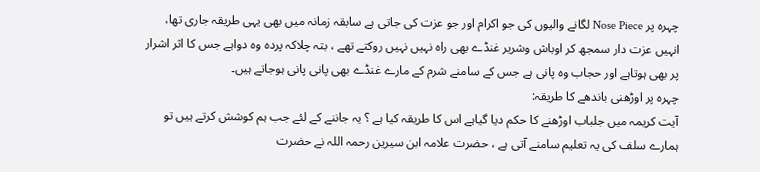چہرہ پر Nose Piece لگانے والیوں کی جو اکرام اور جو عزت کی جاتی ہے سابقہ زمانہ میں بھی یہی طریقہ جاری تھا، انہیں عزت دار سمجھ کر اوباش وشریر غنڈے بھی راہ نہیں نہیں روکتے تھے ، بتہ چلاکہ پردہ وہ دواہے جس کا اثر اشرار پر بھی ہوتاہے اور حجاب وہ پانی ہے جس کے سامنے شرم کے مارے غنڈے بھی پانی پانی ہوجاتے ہیں۔
چہرہ پر اوڑھنی باندھے کا طریقہ:
آیت کریمہ میں جلباب اوڑھنے کا حکم دیا گیاہے اس کا طریقہ کیا ہے ؟ یہ جاننے کے لئے جب ہم کوشش کرتے ہیں تو ہمارے سلف کی یہ تعلیم سامنے آتی ہے ، حضرت علامہ ابن سیرین رحمہ اللہ نے حضرت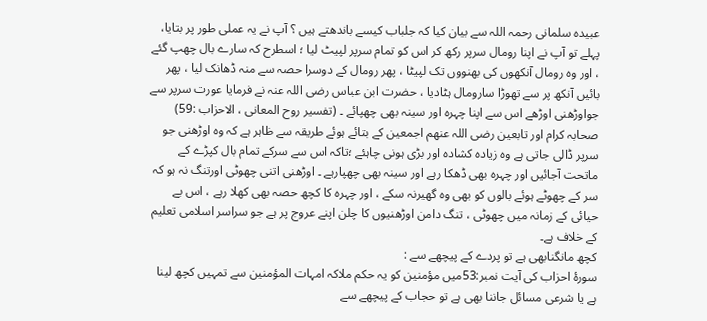عبیدہ سلمانی رحمہ اللہ سے بیان کیا کہ جلباب کیسے باندھتے ہیں ؟ آپ نے یہ عملی طور پر بتایا، پہلے تو آپ نے اپنا رومال سرپر رکھ کر اس کو تمام سرپر لپیٹ لیا ؛ اسطرح کہ سارے بال چھپ گئے ، اور وہ رومال آنکھوں کی بھنووں تک لپیٹا ، پھر رومال کے دوسرا حصہ سے منہ ڈھانک لیا ، پھر بائیں آنکھ پر سے تھوڑا سارومال ہٹادیا ، حضرت ابن عباس رضی اللہ عنہ نے فرمایا عورت سرپر سے جواوڑھنی اوڑھے اس سے اپنا چہرہ اور سینہ بھی چھپائے ۔ (تفسیر روح المعانی ، الاحزاب :59)
صحابہ کرام اور تابعین رضی اللہ عنھم اجمعین کے بتائے ہوئے طریقہ سے ظاہر ہے کہ وہ اوڑھنی جو سرپر ڈالی جاتی ہے وہ زیادہ کشادہ اور بڑی ہونی چاہئے ؛تاکہ اس سے سرکے تمام بال کپڑے کے ماتحت آجائیں اور چہرہ بھی ڈھکا رہے اور سینہ بھی چھپارہے ۔ اوڑھنی اتنی چھوٹی اورتنگ نہ ہو کہ سر کے چھوٹے ہوئے بالوں کو بھی وہ گھیرنہ سکے ، اور چہرہ کا کچھ حصہ بھی کھلا رہے ، اس بے حیائی کے زمانہ میں چھوٹی ، تنگ دامن اوڑھنیوں کا چلن اپنے عروج پر ہے جو سراسر اسلامی تعلیم کے خلاف ہے۔
کچھ مانگنابھی ہے تو پردے کے پیچھے سے :
سورۂ احزاب کی آیت نمبر:53میں مؤمنین کو یہ حکم ملاکہ امہات المؤمنین سے تمہیں کچھ لینا ہے یا شرعی مسائل جاننا بھی ہے تو حجاب کے پیچھے سے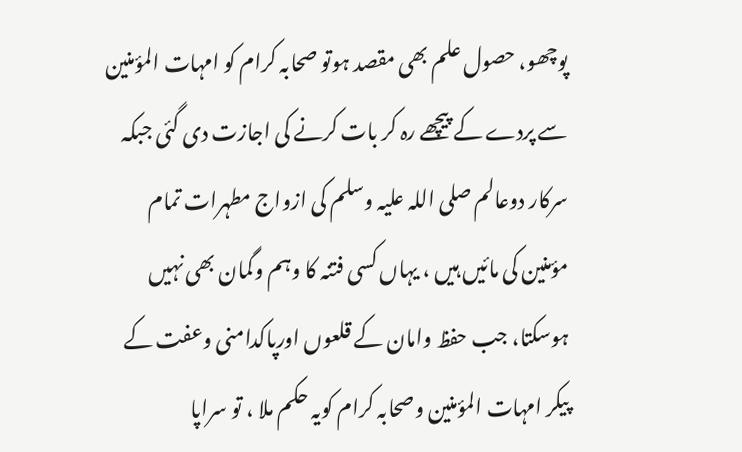پوچھو، حصول علم بھی مقصد ہوتو صحابہ کرام کو امہات المؤمنین سے پردے کے پیچھے رہ کر بات کرنے کی اجازت دی گئی جبکہ سرکار دوعالم صلی اللہ علیہ وسلم کی ازواج مطہرات تمام مؤمنین کی مائیں ہیں ، یہاں کسی فتنہ کا وہم وگمان بھی نہیں ہوسکتا، جب حفظ وامان کے قلعوں اورپاکدامنی وعفت کے پیکر امہات المؤمنین وصحابہ کرام کویہ حکم ملا ، تو سراپا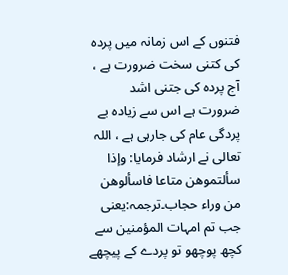فتنوں کے اس زمانہ میں پردہ کی کتنی سخت ضرورت ہے ، آج پردہ کی جتنی اشد ضرورت ہے اس سے زیادہ بے پردگی عام کی جارہی ہے ، اللہ تعالی نے ارشاد فرمایا: وإذا سألتموهن متاعا فاسألوهن من وراء حجاب۔ترجمہ:یعنی جب تم امہات المؤمنین سے کچھ پوچھو تو پردے کے پیچھے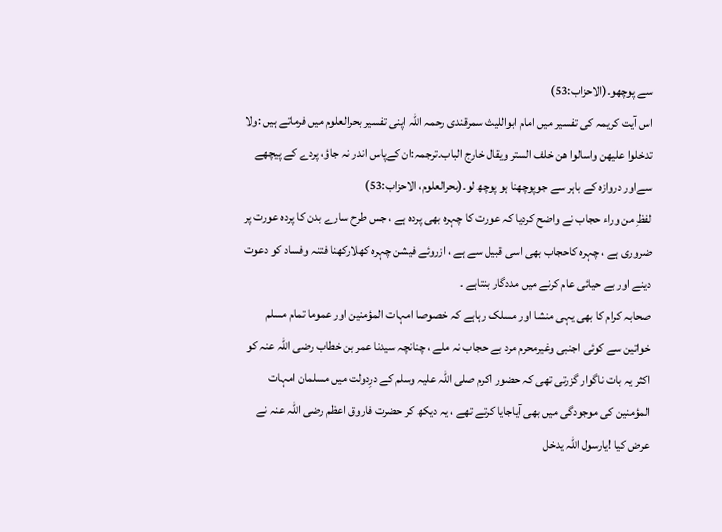سے پوچھو۔(الاحزاب:53)
اس آیت کریمہ کی تفسیر میں امام ابواللیث سمرقندی رحمہ اللہ اپنی تفسیر بحرالعلوم میں فرماتے ہیں :ولا تدخلوا علیھن واسالوا ھن خلف الستر ویقال خارج الباب۔ترجمہ:ان کےپاس اندر نہ جاؤ، پردے کے پیچھے سےاور دروازہ کے باہر سے جوپوچھنا ہو پوچھ لو۔(بحرالعلوم، الاحزاب:53)
لفظِ من وراء حجاب نے واضح کردیا کہ عورت کا چہرہ بھی پردہ ہے ، جس طرح سارے بدن کا پردہ عورت پر ضروری ہے ، چہرہ کاحجاب بھی اسی قبیل سے ہے ، ازروئے فیشن چہرہ کھلارکھنا فتنہ وفساد کو دعوت دینے اور بے حیائی عام کرنے میں مددگار بنتاہے ۔
صحابہ کرام کا بھی یہی منشا اور مسلک رہاہے کہ خصوصا امہات المؤمنین اور عموما تمام مسلم خواتین سے کوئی اجنبی وغیرمحرم مرد بے حجاب نہ ملے ، چنانچہ سیدنا عمر بن خطاب رضی اللہ عنہ کو اکثر یہ بات ناگوار گزرتی تھی کہ حضور اکرم صلی اللہ علیہ وسلم کے درِدولت میں مسلمان امہات المؤمنین کی موجودگی میں بھی آیاجایا کرتے تھے ، یہ دیکھ کر حضرت فاروق اعظم رضی اللہ عنہ نے عرض کیا !یارسول اللہ یدخل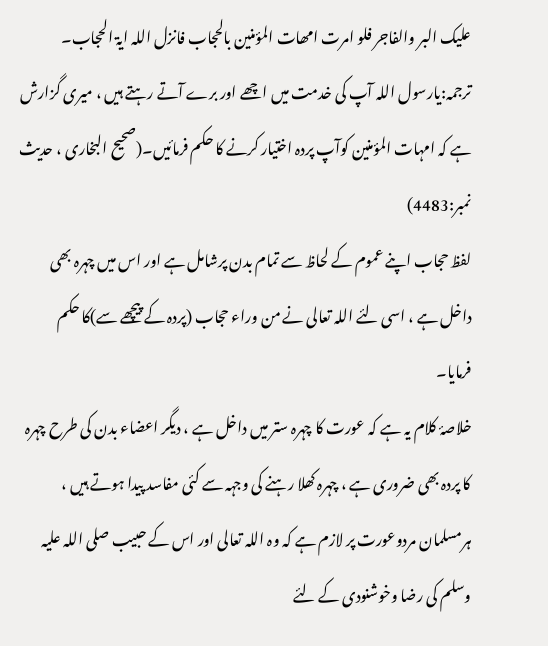علیک البر والفاجر فلو امرت امھات المؤمنین بالحجاب فانزل اللہ ایۃ الحجاب۔ ترجمہ:یارسول اللہ آپ کی خدمت میں اچھے اور برے آتے رہتے ہیں ، میری گزارش ہے کہ امہات المؤمنین کوآپ پردہ اختیار کرنے کا حکم فرمائیں۔(صحیح البخاری ، حدیث نمبر:4483)
لفظ حجاب اپنے عموم کے لحاظ سے تمام بدن پرشامل ہے اور اس میں چہرہ بھی داخل ہے ، اسی لئے اللہ تعالی نے من وراء حجاب (پردہ کے پیچھے سے)کا حکم فرمایا۔
خلاصۂ کلام یہ ہے کہ عورت کا چہرہ ستر میں داخل ہے ، دیگر اعضاء بدن کی طرح چہرہ کا پردہ بھی ضروری ہے ، چہرہ کھلا رہنے کی وجہہ سے کئی مفاسد پیدا ہوتے ہیں ، ہرمسلمان مردوعورت پر لازم ہے کہ وہ اللہ تعالی اور اس کے حبیب صلی اللہ علیہ وسلم کی رضا وخوشنودی کے لئے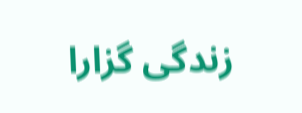زندگی گزارا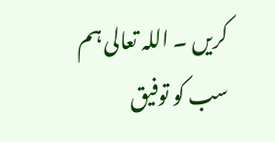کریں ۔ اللہ تعالی ہم سب کو توفیق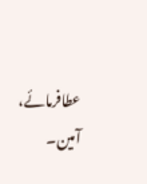عطافرمائے، آمین۔